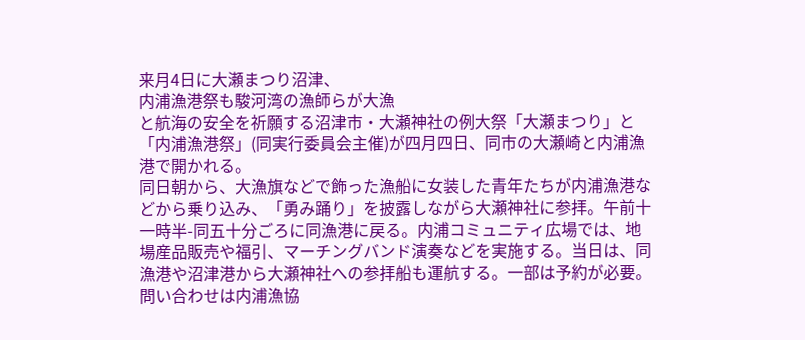来月4日に大瀬まつり沼津、
内浦漁港祭も駿河湾の漁師らが大漁
と航海の安全を祈願する沼津市・大瀬神社の例大祭「大瀬まつり」と「内浦漁港祭」(同実行委員会主催)が四月四日、同市の大瀬崎と内浦漁港で開かれる。
同日朝から、大漁旗などで飾った漁船に女装した青年たちが内浦漁港などから乗り込み、「勇み踊り」を披露しながら大瀬神社に参拝。午前十一時半-同五十分ごろに同漁港に戻る。内浦コミュニティ広場では、地場産品販売や福引、マーチングバンド演奏などを実施する。当日は、同漁港や沼津港から大瀬神社への参拝船も運航する。一部は予約が必要。問い合わせは内浦漁協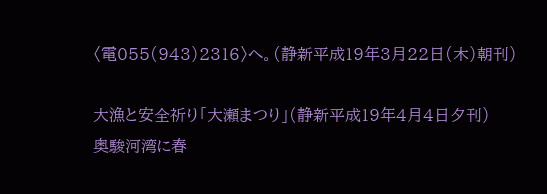〈電055(943)2316〉へ。(静新平成19年3月22日(木)朝刊)

大漁と安全祈り「大瀬まつり」(静新平成19年4月4日夕刊)
奥駿河湾に春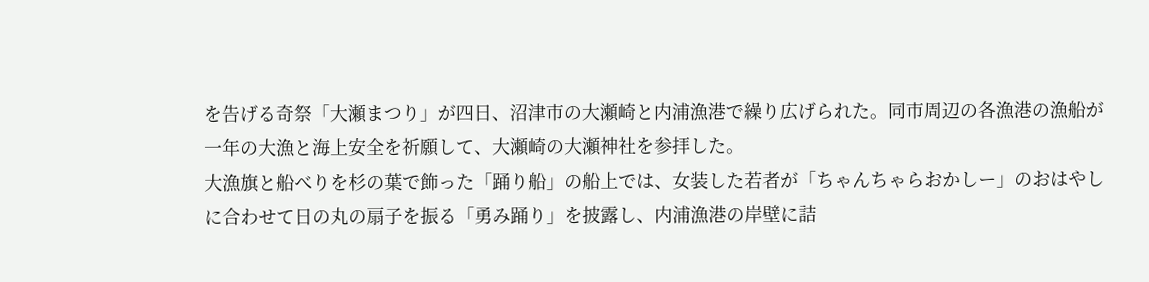を告げる奇祭「大瀬まつり」が四日、沼津市の大瀬崎と内浦漁港で繰り広げられた。同市周辺の各漁港の漁船が一年の大漁と海上安全を祈願して、大瀬崎の大瀬神社を参拝した。
大漁旗と船べりを杉の葉で飾った「踊り船」の船上では、女装した若者が「ちゃんちゃらおかしー」のおはやしに合わせて日の丸の扇子を振る「勇み踊り」を披露し、内浦漁港の岸壁に詰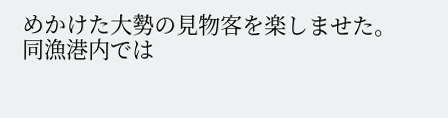めかけた大勢の見物客を楽しませた。
同漁港内では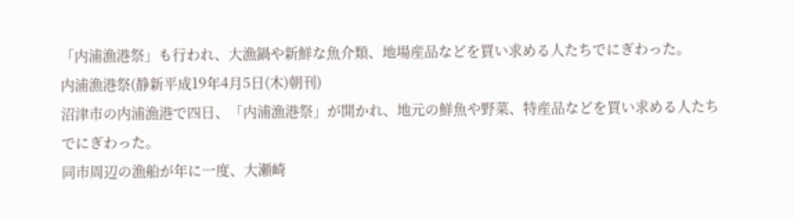「内浦漁港祭」も行われ、大漁鍋や新鮮な魚介類、地場産品などを買い求める人たちでにぎわった。
内浦漁港祭(静新平成19年4月5日(木)朝刊)
沼津市の内浦漁港で四日、「内浦漁港祭」が開かれ、地元の鮮魚や野菜、特産品などを買い求める人たちでにぎわった。
同市周辺の漁船が年に一度、大瀬崎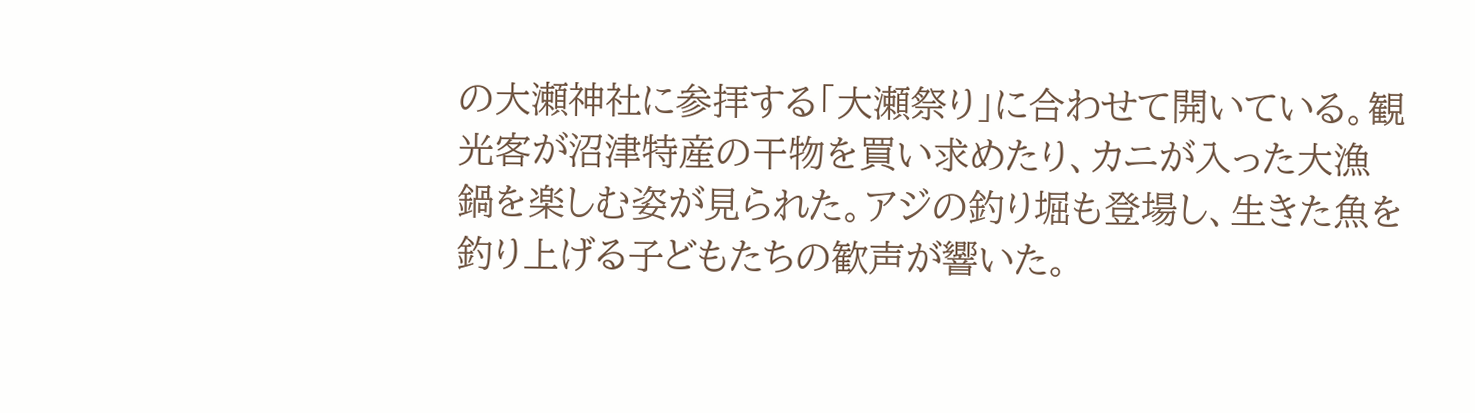の大瀬神社に参拝する「大瀬祭り」に合わせて開いている。観光客が沼津特産の干物を買い求めたり、カニが入った大漁鍋を楽しむ姿が見られた。アジの釣り堀も登場し、生きた魚を釣り上げる子どもたちの歓声が響いた。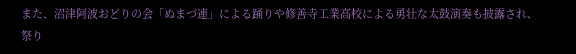また、沼津阿波おどりの会「ぬまづ連」による踊りや修善寺工業高校による勇壮な太鼓演奏も披露され、祭り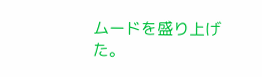ムードを盛り上げた。